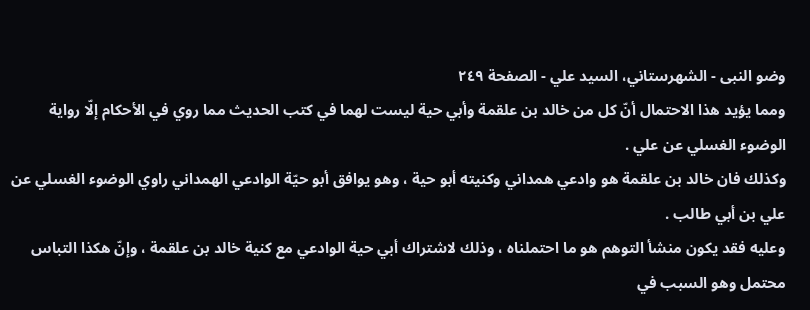وضو النبی - الشهرستاني، السيد علي - الصفحة ٢٤٩
ومما يؤيد هذا الاحتمال أنّ كل من خالد بن علقمة وأبي حية ليست لهما في كتب الحديث مما روي في الأحكام إلّا رواية الوضوء الغسلي عن علي .
وكذلك فان خالد بن علقمة هو وادعي همداني وكنيته أبو حية ، وهو يوافق أبو حيّة الوادعي الهمداني راوي الوضوء الغسلي عن علي بن أبي طالب .
وعليه فقد يكون منشأ التوهم هو ما احتملناه ، وذلك لاشتراك أبي حية الوادعي مع كنية خالد بن علقمة ، وإنّ هكذا التباس محتمل وهو السبب في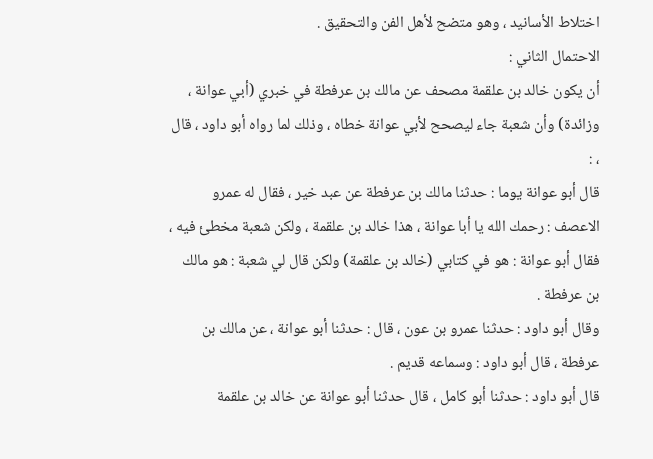اختلاط الأسانيد ، وهو متضح لأهل الفن والتحقيق .
الاحتمال الثاني :
أن يكون خالد بن علقمة مصحف عن مالك بن عرفطة في خبري (أبي عوانة ، وزائدة) وأن شعبة جاء ليصحح لأبي عوانة خطاه ، وذلك لما رواه أبو داود ، قال ، :
قال أبو عوانة يوما : حدثنا مالك بن عرفطة عن عبد خير ، فقال له عمرو الاعصف : رحمك الله يا أبا عوانة ، هذا خالد بن علقمة ، ولكن شعبة مخطئ فيه ، فقال أبو عوانة : هو في كتابي (خالد بن علقمة) ولكن قال لي شعبة : هو مالك بن عرفطة .
وقال أبو داود : حدثنا عمرو بن عون ، قال : حدثنا أبو عوانة ، عن مالك بن عرفطة ، قال أبو داود : وسماعه قديم .
قال أبو داود : حدثنا أبو كامل ، قال حدثنا أبو عوانة عن خالد بن علقمة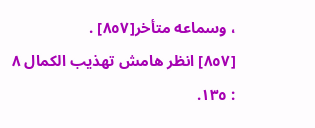، وسماعه متأخر[٨٥٧] .
[٨٥٧] انظر هامش تهذيب الكمال ٨ : ١٣٥.